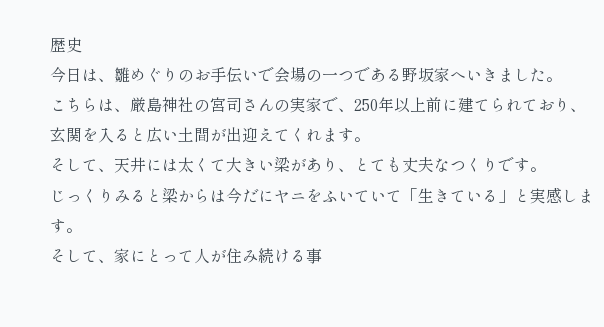歴史
今日は、雛めぐりのお手伝いで会場の一つである野坂家へいきました。
こちらは、厳島神社の宮司さんの実家で、250年以上前に建てられており、
玄関を入ると広い土間が出迎えてくれます。
そして、天井には太くて大きい梁があり、とても丈夫なつくりです。
じっくりみると梁からは今だにヤニをふいていて「生きている」と実感します。
そして、家にとって人が住み続ける事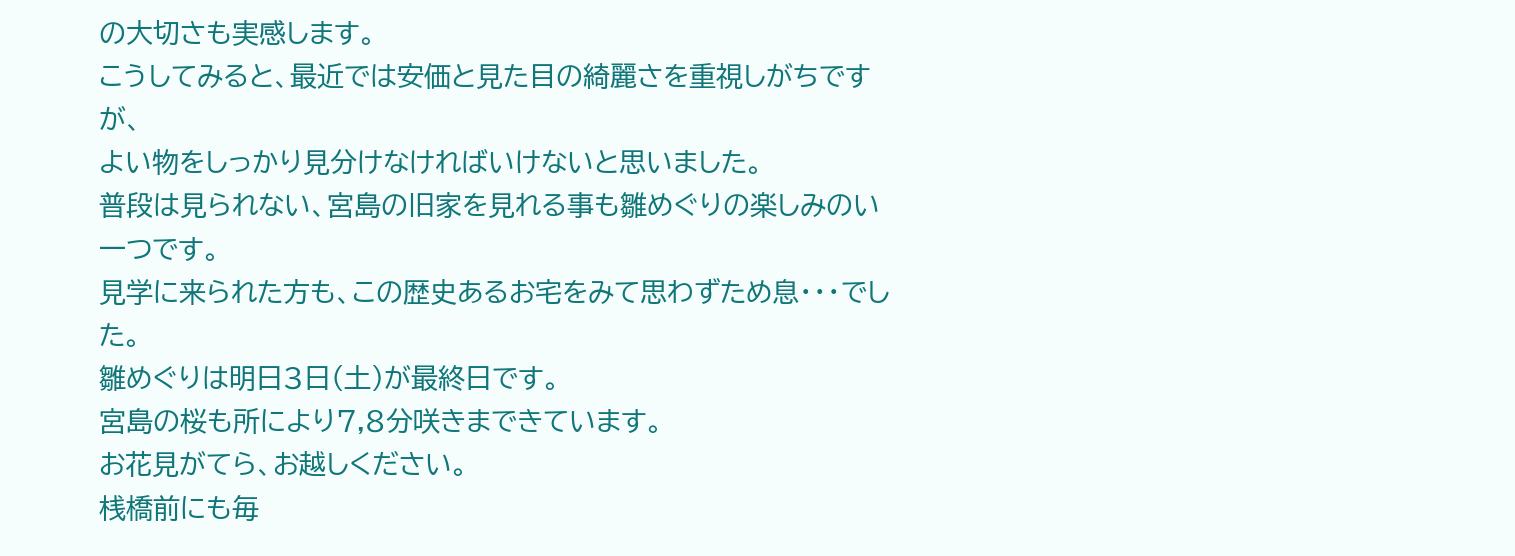の大切さも実感します。
こうしてみると、最近では安価と見た目の綺麗さを重視しがちですが、
よい物をしっかり見分けなければいけないと思いました。
普段は見られない、宮島の旧家を見れる事も雛めぐりの楽しみのい一つです。
見学に来られた方も、この歴史あるお宅をみて思わずため息・・・でした。
雛めぐりは明日3日(土)が最終日です。
宮島の桜も所により7,8分咲きまできています。
お花見がてら、お越しください。
桟橋前にも毎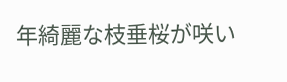年綺麗な枝垂桜が咲い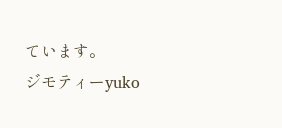ています。
ジモティーyuko